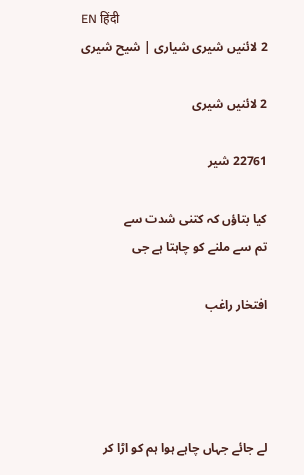EN हिंदी
2 لائنیں شیری شیاری | شیح شیری

2 لائنیں شیری

22761 شیر

کیا بتاؤں کہ کتنی شدت سے
تم سے ملنے کو چاہتا ہے جی

افتخار راغب




لے جائے جہاں چاہے ہوا ہم کو اڑا کر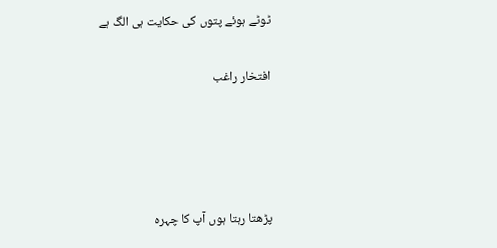ٹوٹے ہوئے پتوں کی حکایت ہی الگ ہے

افتخار راغب




پڑھتا رہتا ہوں آپ کا چہرہ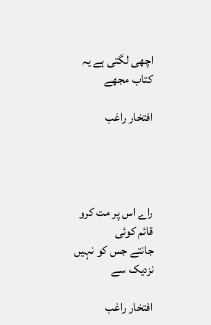اچھی لگتی ہے یہ کتاب مجھے

افتخار راغب




راے اس پر مت کرو قائم کوئی
جانتے جس کو نہیں نزدیک سے

افتخار راغب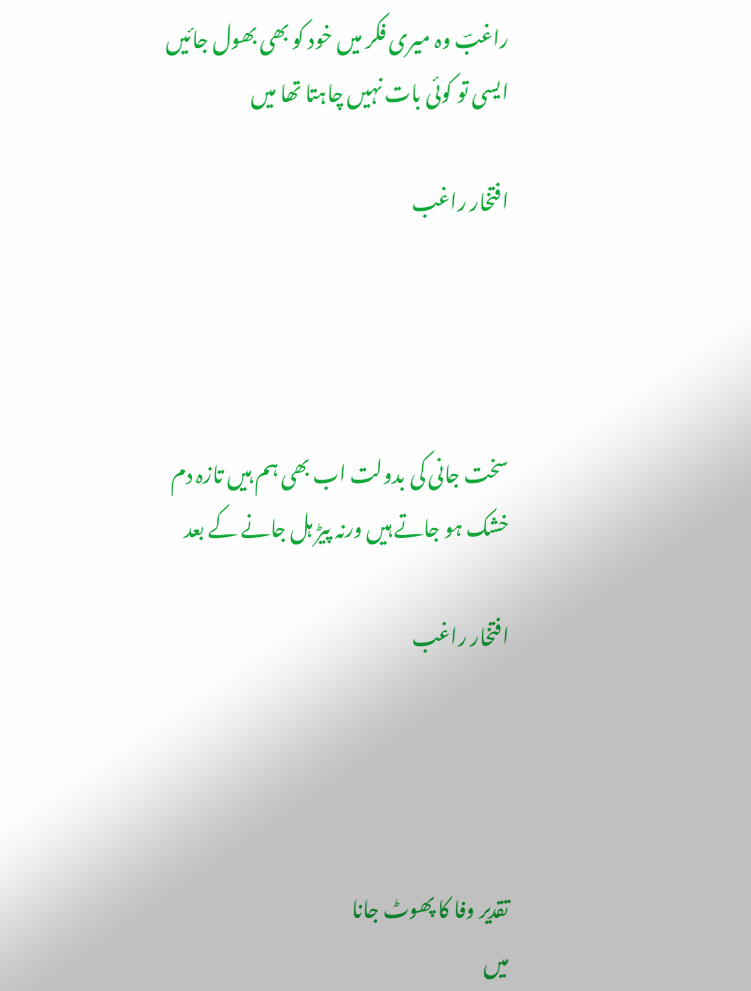راغبؔ وہ میری فکر میں خود کو بھی بھول جائیں
ایسی تو کوئی بات نہیں چاہتا تھا میں

افتخار راغب




سخت جانی کی بدولت اب بھی ہم ہیں تازہ دم
خشک ہو جاتے ہیں ورنہ پیڑ ہل جانے کے بعد

افتخار راغب




تقدیر وفا کا پھوٹ جانا
میں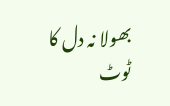بھولا نہ دل کا ٹوٹ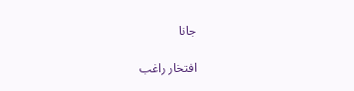جانا

افتخار راغب